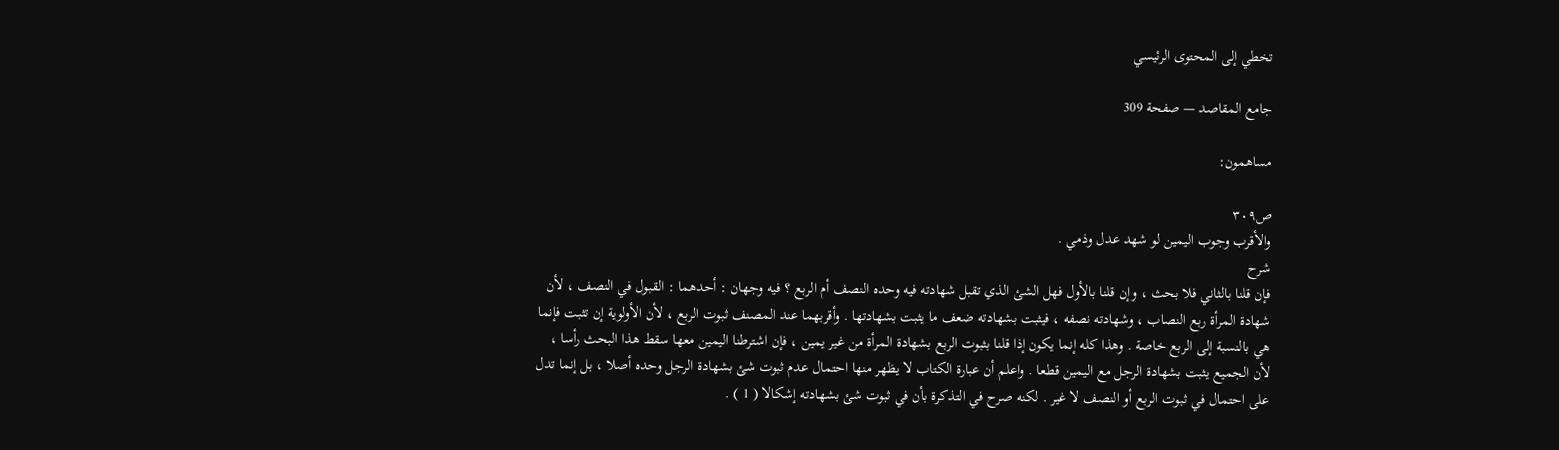تخطي إلى المحتوى الرئيسي

جامع المقاصد — صفحة 309

مساهمون:

ص٣٠٩
والأقرب وجوب اليمين لو شهد عدل وذمي .
شرح
فإن قلنا بالثاني فلا بحث ، وإن قلنا بالأول فهل الشئ الذي تقبل شهادته فيه وحده النصف أم الربع ؟ فيه وجهان : أحدهما : القبول في النصف ، لأن شهادة المرأة ربع النصاب ، وشهادته نصفه ، فيثبت بشهادته ضعف ما يثبت بشهادتها . وأقربهما عند المصنف ثبوت الربع ، لأن الأولوية إن تثبت فإنما هي بالنسبة إلى الربع خاصة . وهذا كله إنما يكون إذا قلنا بثبوت الربع بشهادة المرأة من غير يمين ، فإن اشترطنا اليمين معها سقط هذا البحث رأسا ، لأن الجميع يثبت بشهادة الرجل مع اليمين قطعا . واعلم أن عبارة الكتاب لا يظهر منها احتمال عدم ثبوت شئ بشهادة الرجل وحده أصلا ، بل إنما تدل على احتمال في ثبوت الربع أو النصف لا غير . لكنه صرح في التذكرة بأن في ثبوت شئ بشهادته إشكالا ( 1 ) .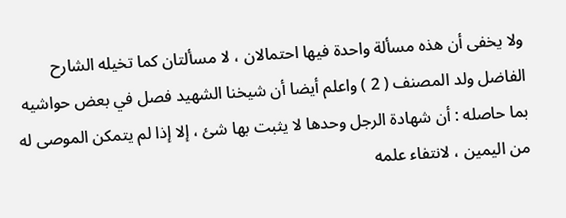ولا يخفى أن هذه مسألة واحدة فيها احتمالان ، لا مسألتان كما تخيله الشارح الفاضل ولد المصنف ( 2 ) واعلم أيضا أن شيخنا الشهيد فصل في بعض حواشيه بما حاصله : أن شهادة الرجل وحدها لا يثبت بها شئ ، إلا إذا لم يتمكن الموصى له من اليمين ، لانتفاء علمه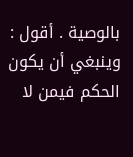بالوصية . أقول : وينبغي أن يكون الحكم فيمن لا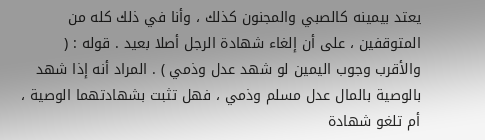يعتد بيمينه كالصبي والمجنون كذلك ، وأنا في ذلك كله من المتوقفين ، على أن إلغاء شهادة الرجل أصلا بعيد . قوله : ( والأقرب وجوب اليمين لو شهد عدل وذمي ) . المراد أنه إذا شهد بالوصية بالمال عدل مسلم وذمي ، فهل تثبت بشهادتهما الوصية ، أم تلغو شهادة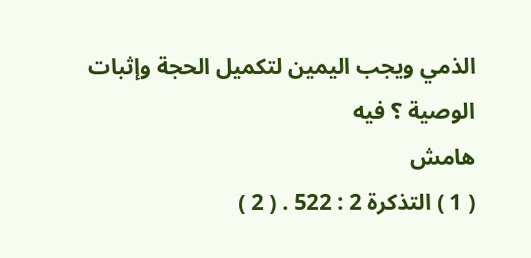الذمي ويجب اليمين لتكميل الحجة وإثبات الوصية ؟ فيه
هامش
( 1 ) التذكرة 2 : 522 . ( 2 )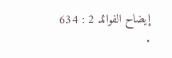إيضاح الفوائد 2 : 634 .